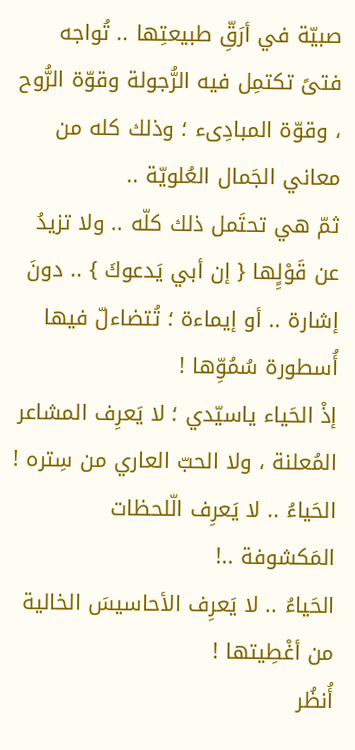صبيّة في أرَقِّ طبيعتِها .. تُواجه فتىً تكتمِل فيه الرُّجولة وقوّة الرُّوح ، وقوّة المبادِىء ؛ وذلك كله من معاني الجَمال العُلويّة ..
ثمّ هي تحتَمل ذلك كلّه .. ولا تزيدُ عن قَوْلٍِها { إن أبي يَدعوكَ } .. دونَ إشارة .. أو إيماءة ؛ تُتضاءلّ فيها أُسطورة سُمُوِّها !
إذْ الحَياء ياسيّدي ؛ لا يَعرِف المشاعر المُعلنة ، ولا الحبّ العاري من سِتره !
الحَياءُ .. لا يَعرِف الّلحظات المَكشوفة ..!
الحَياءُ .. لا يَعرِف الأحاسيسَ الخالية من أغْطِيتها !
أُنظُر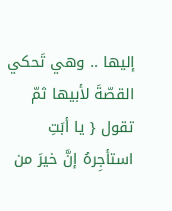إليها .. وهي تَحكي القصّةَ لأبيها ثمّ تقول { يا أبَتِ استأجِرهُ إنَّ خيرَ من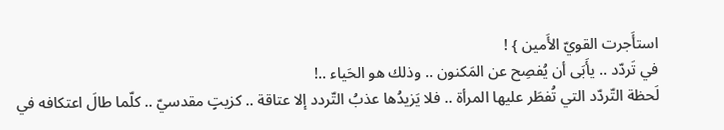استأَجرت القويّ الأَمين } !
في تَردّد .. يأَبَى أن يُفصِح عن المَكنون .. وذلك هو الحَياء ..!
لَحظة التّردّد التي تُفطَر عليها المرأة .. فلا يَزيدُها عذبُ التّردد إلا عتاقة .. كزيتٍ مقدسيّ .. كلّما طالَ اعتكافه في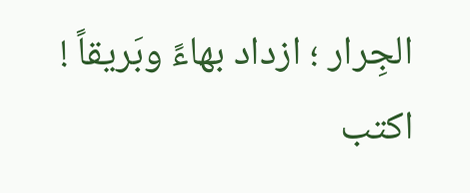الجِرار ؛ ازداد بهاءً وبَريقاً !
اكتب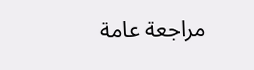مراجعة عامة